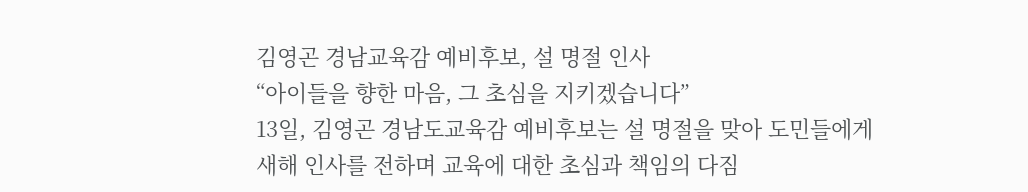김영곤 경남교육감 예비후보, 설 명절 인사
“아이들을 향한 마음, 그 초심을 지키겠습니다”
13일, 김영곤 경남도교육감 예비후보는 설 명절을 맞아 도민들에게 새해 인사를 전하며 교육에 대한 초심과 책임의 다짐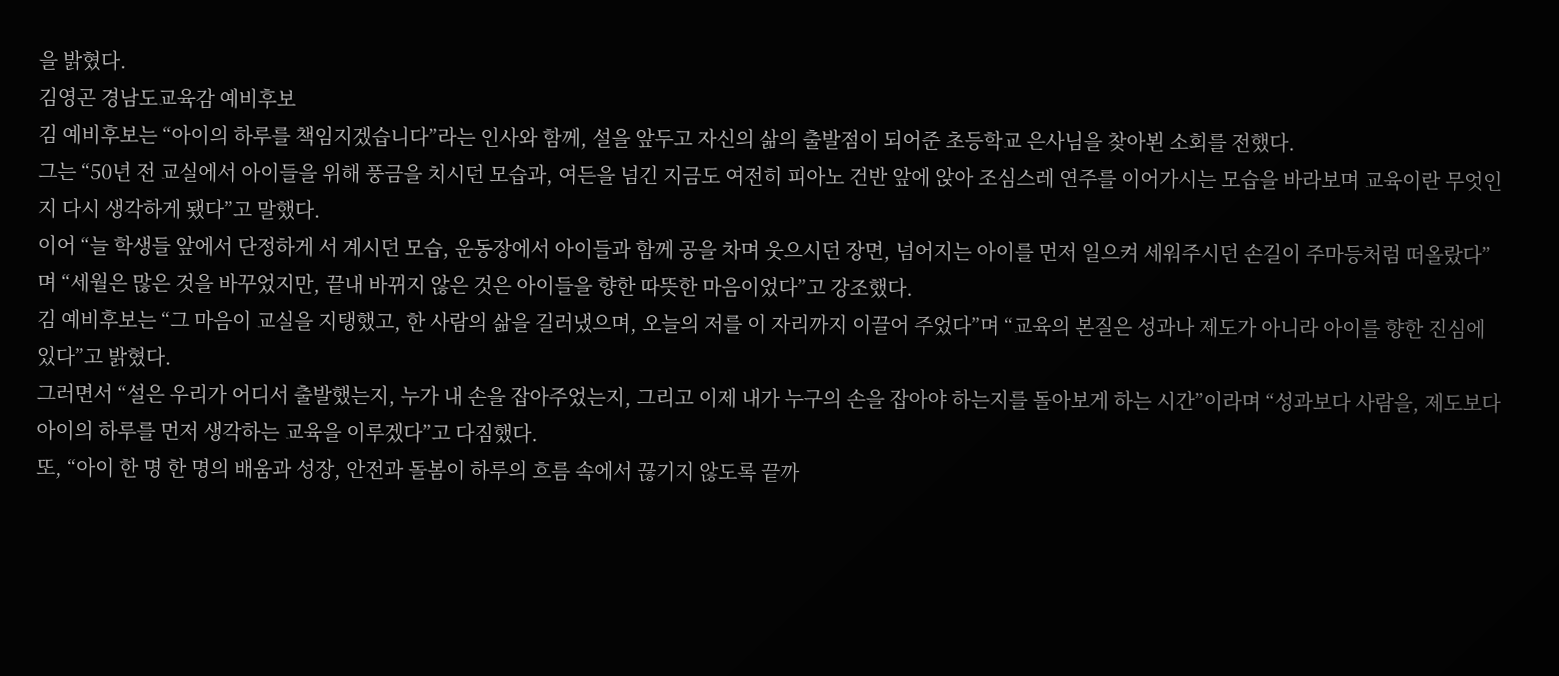을 밝혔다.
김영곤 경남도교육감 예비후보
김 예비후보는 “아이의 하루를 책임지겠습니다”라는 인사와 함께, 설을 앞두고 자신의 삶의 출발점이 되어준 초등학교 은사님을 찾아뵌 소회를 전했다.
그는 “50년 전 교실에서 아이들을 위해 풍금을 치시던 모습과, 여든을 넘긴 지금도 여전히 피아노 건반 앞에 앉아 조심스레 연주를 이어가시는 모습을 바라보며 교육이란 무엇인지 다시 생각하게 됐다”고 말했다.
이어 “늘 학생들 앞에서 단정하게 서 계시던 모습, 운동장에서 아이들과 함께 공을 차며 웃으시던 장면, 넘어지는 아이를 먼저 일으켜 세워주시던 손길이 주마등처럼 떠올랐다”며 “세월은 많은 것을 바꾸었지만, 끝내 바뀌지 않은 것은 아이들을 향한 따뜻한 마음이었다”고 강조했다.
김 예비후보는 “그 마음이 교실을 지탱했고, 한 사람의 삶을 길러냈으며, 오늘의 저를 이 자리까지 이끌어 주었다”며 “교육의 본질은 성과나 제도가 아니라 아이를 향한 진심에 있다”고 밝혔다.
그러면서 “설은 우리가 어디서 출발했는지, 누가 내 손을 잡아주었는지, 그리고 이제 내가 누구의 손을 잡아야 하는지를 돌아보게 하는 시간”이라며 “성과보다 사람을, 제도보다 아이의 하루를 먼저 생각하는 교육을 이루겠다”고 다짐했다.
또, “아이 한 명 한 명의 배움과 성장, 안전과 돌봄이 하루의 흐름 속에서 끊기지 않도록 끝까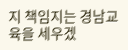지 책임지는 경남교육을 세우겠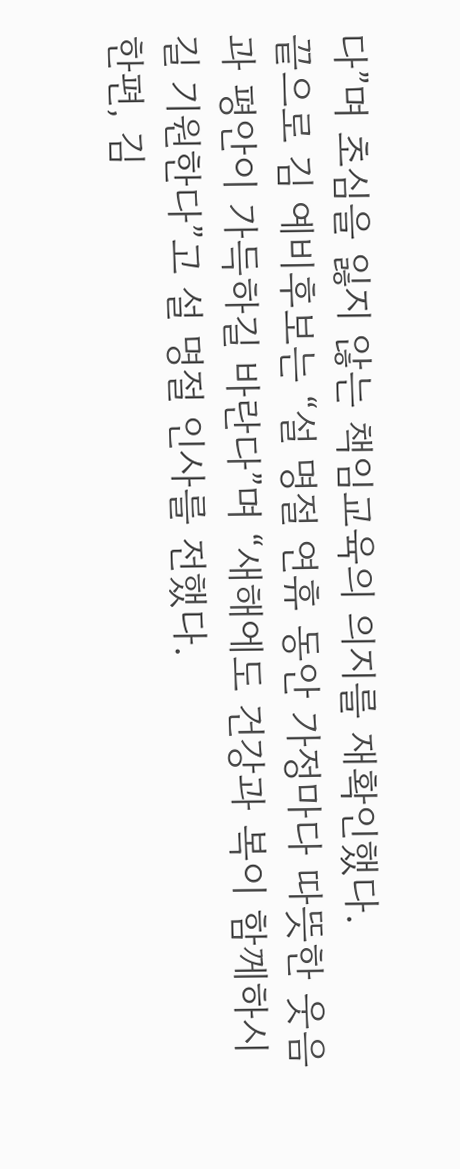다”며 초심을 잃지 않는 책임교육의 의지를 재확인했다.
끝으로 김 예비후보는 “설 명절 연휴 동안 가정마다 따뜻한 웃음과 평안이 가득하길 바란다”며 “새해에도 건강과 복이 함께하시길 기원한다”고 설 명절 인사를 전했다.
한편, 김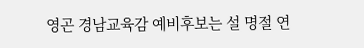영곤 경남교육감 예비후보는 설 명절 연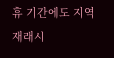휴 기간에도 지역 재래시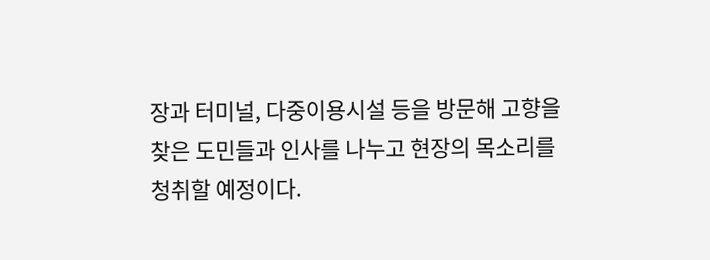장과 터미널, 다중이용시설 등을 방문해 고향을 찾은 도민들과 인사를 나누고 현장의 목소리를 청취할 예정이다.